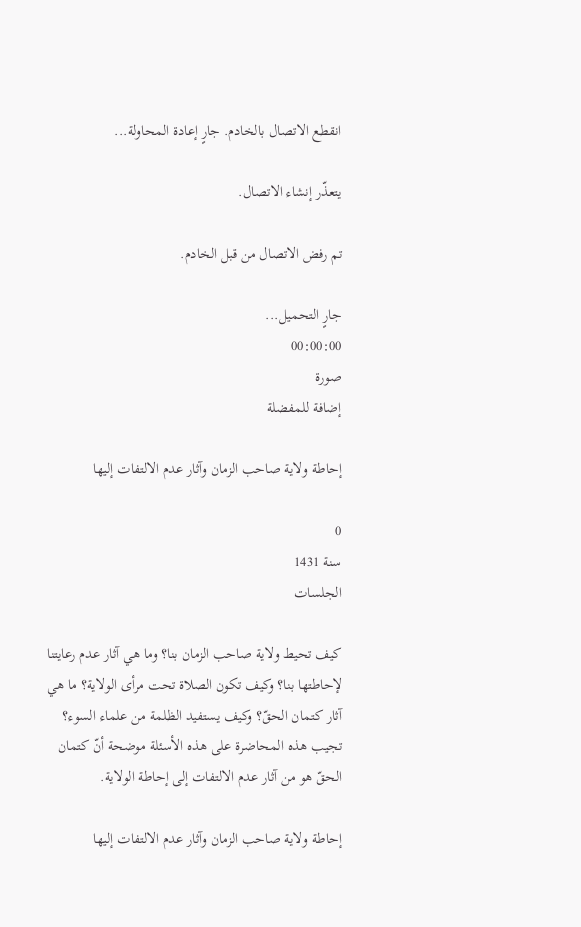انقطع الاتصال بالخادم. جارٍ إعادة المحاولة...

يتعذّر إنشاء الاتصال.

تم رفض الاتصال من قبل الخادم.

جارٍ التحميل...
00:00:00
صورة
إضافة للمفضلة

إحاطة ولاية صاحب الزمان وآثار عدم الالتفات إليها

0
سنة 1431
الجلسات

كيف تحيط ولاية صاحب الزمان بنا؟ وما هي آثار عدم رعايتنا لإحاطتها بنا؟ وكيف تكون الصلاة تحت مرأى الولاية؟ ما هي آثار كتمان الحقّ؟ وكيف يستفيد الظلمة من علماء السوء؟ تجيب هذه المحاضرة على هذه الأسئلة موضحة أنّ كتمان الحقّ هو من آثار عدم الالتفات إلى إحاطة الولاية.

إحاطة ولاية صاحب الزمان وآثار عدم الالتفات إليها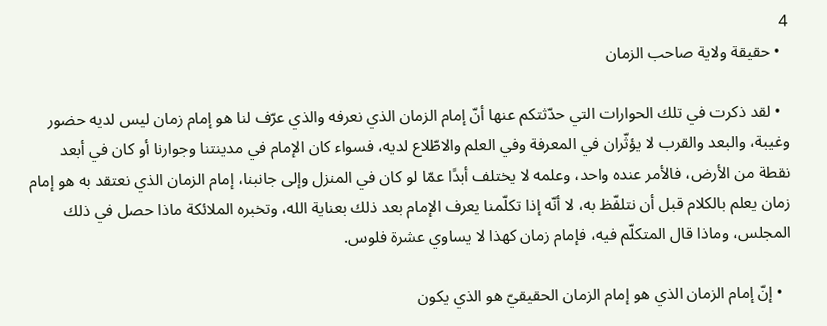4
  • حقيقة ولاية صاحب الزمان

  • لقد ذكرت في تلك الحوارات التي حدّثتكم عنها أنّ إمام الزمان الذي نعرفه والذي عرّف لنا هو إمام زمان ليس لديه حضور وغيبة، والبعد والقرب لا يؤثّران في المعرفة وفي العلم والاطّلاع لديه، فسواء كان الإمام في مدينتنا وجوارنا أو كان في أبعد نقطة من الأرض، فالأمر عنده واحد، وعلمه لا يختلف أبدًا عمّا لو كان في المنزل وإلى جانبنا، إمام الزمان الذي نعتقد به هو إمام زمان يعلم بالكلام قبل أن نتلفّظ به، لا أنّه إذا تكلّمنا يعرف الإمام بعد ذلك بعناية الله، وتخبره الملائكة ماذا حصل في ذلك المجلس، وماذا قال المتكلّم فيه، فإمام زمان كهذا لا يساوي عشرة فلوس.

  • إنّ إمام الزمان الذي هو إمام الزمان الحقيقيّ هو الذي يكون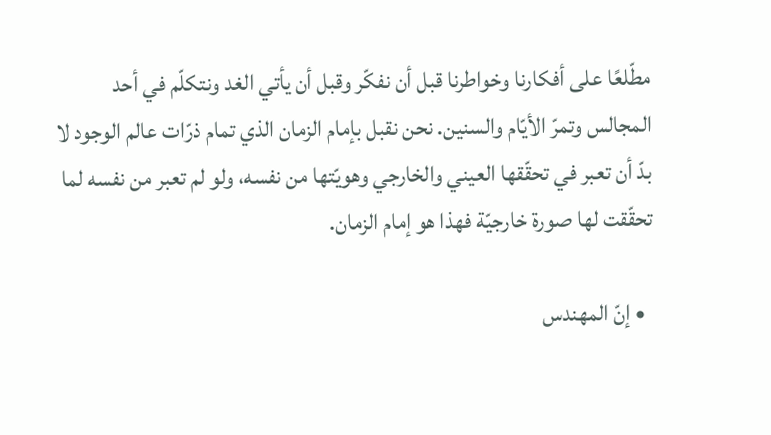مطّلعًا على أفكارنا وخواطرنا قبل أن نفكّر وقبل أن يأتي الغد ونتكلّم في أحد المجالس وتمرّ الأيّام والسنين. نحن نقبل بإمام الزمان الذي تمام ذرّات عالم الوجود لا بدّ أن تعبر في تحقّقها العيني والخارجي وهويّتها من نفسه، ولو لم تعبر من نفسه لما تحقّقت لها صورة خارجيّة فهذا هو إمام الزمان.

  • إنّ المهندس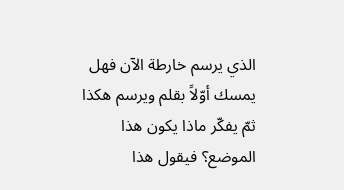الذي يرسم خارطة الآن فهل يمسك أوّلاً بقلم ويرسم هكذا ثمّ يفكّر ماذا يكون هذا الموضع؟ فيقول هذا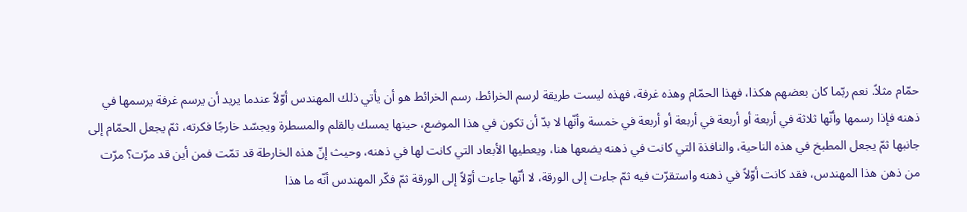حمّام مثلاً. نعم ربّما كان بعضهم هكذا، فهذا الحمّام وهذه غرفة، فهذه ليست طريقة لرسم الخرائط، رسم الخرائط هو أن يأتي ذلك المهندس أوّلاً عندما يريد أن يرسم غرفة يرسمها في ذهنه فإذا رسمها وأنّها ثلاثة في أربعة أو أربعة في أربعة أو أربعة في خمسة وأنّها لا بدّ أن تكون في هذا الموضع، حينها يمسك بالقلم والمسطرة ويجسّد خارجًا فكرته، ثمّ يجعل الحمّام إلى جانبها ثمّ يجعل المطبخ في هذه الناحية، والنافذة التي كانت في ذهنه يضعها هنا، ويعطيها الأبعاد التي كانت لها في ذهنه، وحيث إنّ هذه الخارطة قد تمّت فمن أين قد مرّت؟ مرّت من ذهن هذا المهندس، فقد كانت أوّلاً في ذهنه واستقرّت فيه ثمّ جاءت إلى الورقة، لا أنّها جاءت أوّلاً إلى الورقة ثمّ فكّر المهندس أنّه ما هذا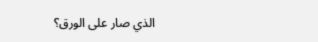الذي صار على الورق؟